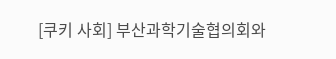[쿠키 사회] 부산과학기술협의회와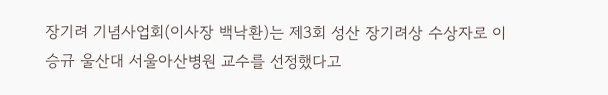장기려 기념사업회(이사장 백낙환)는 제3회 성산 장기려상 수상자로 이승규 울산대 서울아산병원 교수를 선정했다고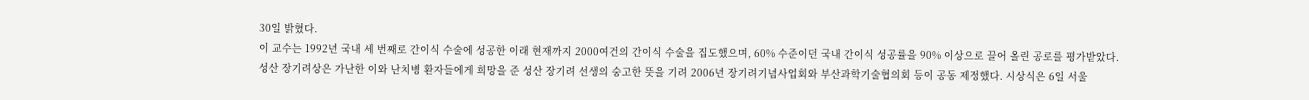30일 밝혔다.
이 교수는 1992년 국내 세 번째로 간이식 수술에 성공한 이래 현재까지 2000여건의 간이식 수술을 집도했으며, 60% 수준이던 국내 간이식 성공률을 90% 이상으로 끌어 올린 공로를 평가받았다.
성산 장기려상은 가난한 이와 난치병 환자들에게 희망을 준 성산 장기려 선생의 숭고한 뜻을 기려 2006년 장기려기념사업회와 부산과학기술협의회 등이 공동 제정했다. 시상식은 6일 서울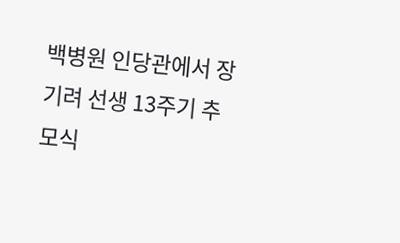백병원 인당관에서 장기려 선생 13주기 추모식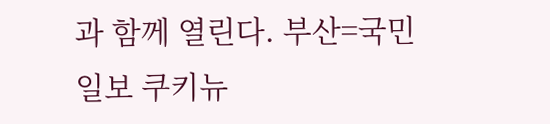과 함께 열린다. 부산=국민일보 쿠키뉴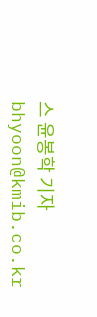스 윤봉학 기자 bhyoon@kmib.co.kr